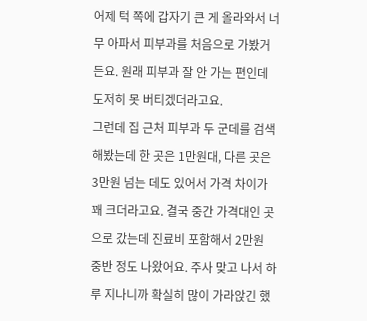어제 턱 쪽에 갑자기 큰 게 올라와서 너무 아파서 피부과를 처음으로 가봤거든요. 원래 피부과 잘 안 가는 편인데 도저히 못 버티겠더라고요.
그런데 집 근처 피부과 두 군데를 검색해봤는데 한 곳은 1만원대, 다른 곳은 3만원 넘는 데도 있어서 가격 차이가 꽤 크더라고요. 결국 중간 가격대인 곳으로 갔는데 진료비 포함해서 2만원 중반 정도 나왔어요. 주사 맞고 나서 하루 지나니까 확실히 많이 가라앉긴 했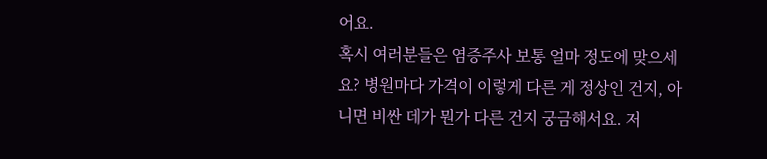어요.
혹시 여러분들은 염증주사 보통 얼마 정도에 맞으세요? 병원마다 가격이 이렇게 다른 게 정상인 건지, 아니면 비싼 데가 뭔가 다른 건지 궁금해서요. 저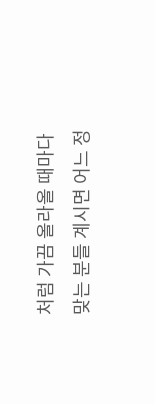처럼 가끔 올라올 때마다 맞는 분들 계시면 어느 정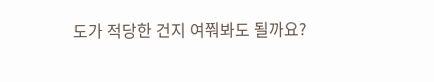도가 적당한 건지 여쭤봐도 될까요?